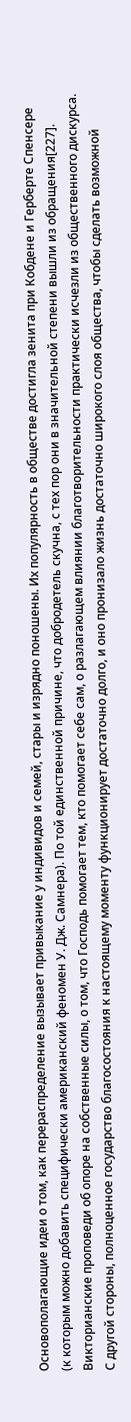Основополагающие идеи о том, как перераспределение вызывает привыкание у индивидов и семей, стары и изрядно поношены. Их популярность в обществе достигла зенита при Кобдене и Герберте Спенсере (к которым можно добавить специфически американский феномен У. Дж. Самнера). По той единственной причине, что добродетель скучна, с тех пор они в значительной степени вышли из обращения[227]. Викторианские проповеди об опоре на собственные силы, о том, что Господь помогает тем, кто помогает себе сам, о разлагающем влиянии благотворительности практически исчезли из общественного дискурса. С другой стороны, полноценное государство благосостояния к настоящему моменту функционирует достаточно долго, и оно пронизало жизнь достаточно широкого слоя общества, чтобы сделать возможной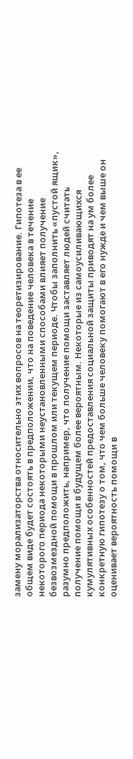замену морализаторства относительно этих вопросов на теоретизирование. Гипотеза в ее общем виде будет состоять в предположении, что на поведение человека в течение некоторого периода некоторыми неустановленными способами влияет получение безвозмездной помощи в прошлом или текущем периоде. Чтобы заполнить «пустой ящик», разумно предположить, например, что получение помощи заставляет людей считать получение помощи в будущем более вероятным. Некоторые из самоусиливающихся кумулятивных особенностей предоставления социальной защиты приводят на ум более конкретную гипотезу о том, что чем больше человеку помогают в его нужде и чем выше он оценивает вероятность помощи в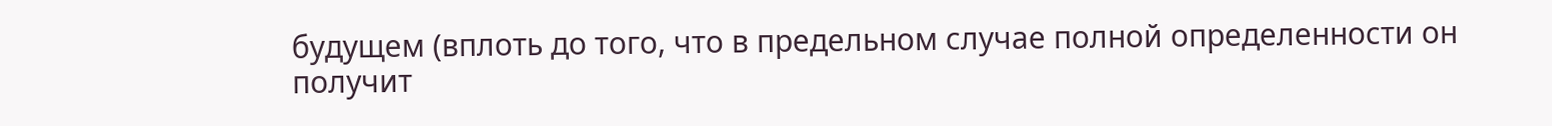будущем (вплоть до того, что в предельном случае полной определенности он получит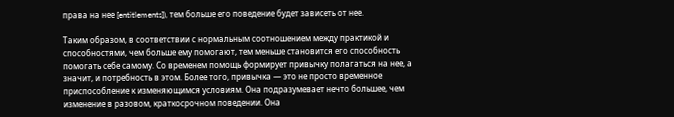права на нее [entitlements]), тем больше его поведение будет зависеть от нее.

Таким образом, в соответствии с нормальным соотношением между практикой и способностями, чем больше ему помогают, тем меньше становится его способность помогать себе самому. Со временем помощь формирует привычку полагаться на нее, а значит, и потребность в этом. Более того, привычка — это не просто временное приспособление к изменяющимся условиям. Она подразумевает нечто большее, чем изменение в разовом, краткосрочном поведении. Она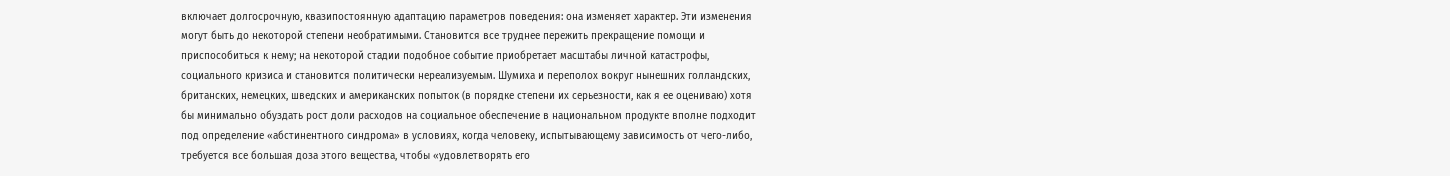включает долгосрочную, квазипостоянную адаптацию параметров поведения: она изменяет характер. Эти изменения могут быть до некоторой степени необратимыми. Становится все труднее пережить прекращение помощи и приспособиться к нему; на некоторой стадии подобное событие приобретает масштабы личной катастрофы, социального кризиса и становится политически нереализуемым. Шумиха и переполох вокруг нынешних голландских, британских, немецких, шведских и американских попыток (в порядке степени их серьезности, как я ее оцениваю) хотя бы минимально обуздать рост доли расходов на социальное обеспечение в национальном продукте вполне подходит под определение «абстинентного синдрома» в условиях, когда человеку, испытывающему зависимость от чего-либо, требуется все большая доза этого вещества, чтобы «удовлетворять его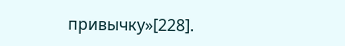привычку»[228].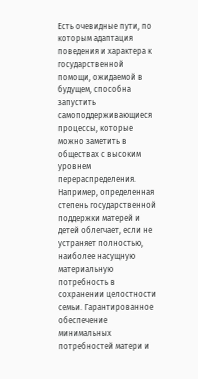Есть очевидные пути, по которым адаптация поведения и характера к государственной помощи, ожидаемой в будущем, способна запустить самоподдерживающиеся процессы, которые можно заметить в обществах с высоким уровнем перераспределения. Например, определенная степень государственной поддержки матерей и детей облегчает, если не устраняет полностью, наиболее насущную материальную потребность в сохранении целостности семьи. Гарантированное обеспечение минимальных потребностей матери и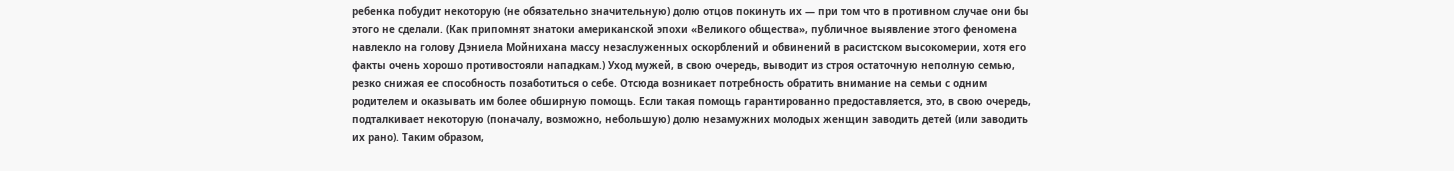ребенка побудит некоторую (не обязательно значительную) долю отцов покинуть их — при том что в противном случае они бы этого не сделали. (Как припомнят знатоки американской эпохи «Великого общества», публичное выявление этого феномена навлекло на голову Дэниела Мойнихана массу незаслуженных оскорблений и обвинений в расистском высокомерии, хотя его факты очень хорошо противостояли нападкам.) Уход мужей, в свою очередь, выводит из строя остаточную неполную семью, резко снижая ее способность позаботиться о себе. Отсюда возникает потребность обратить внимание на семьи с одним родителем и оказывать им более обширную помощь. Если такая помощь гарантированно предоставляется, это, в свою очередь, подталкивает некоторую (поначалу, возможно, небольшую) долю незамужних молодых женщин заводить детей (или заводить их рано). Таким образом,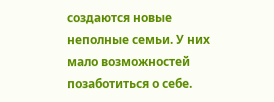создаются новые неполные семьи. У них мало возможностей позаботиться о себе.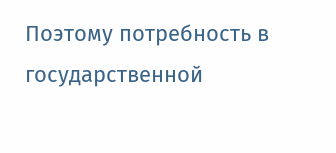Поэтому потребность в государственной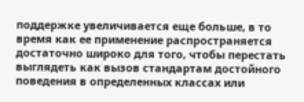поддержке увеличивается еще больше, в то время как ее применение распространяется достаточно широко для того, чтобы перестать выглядеть как вызов стандартам достойного поведения в определенных классах или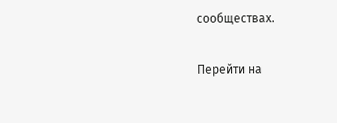сообществах.

Перейти на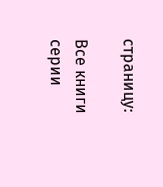страницу:

Все книги серии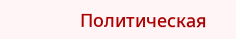Политическая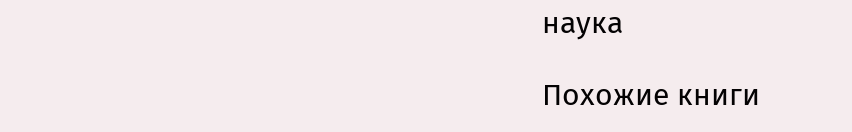наука

Похожие книги